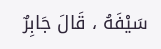سَيْفَهُ ، قَالَ جَابِرٌ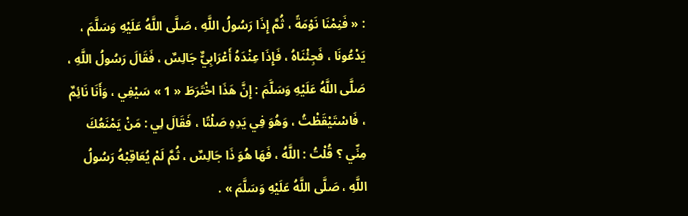: « فَنِمْنَا نَوْمَةً ، ثُمَّ إِذَا رَسُولُ اللَّهِ ، صَلَّى اللَّهُ عَلَيْهِ وَسَلَّمَ ، يَدْعُونَا ، فَجِئْنَاهُ ، فَإِذَا عِنْدَهُ أَعْرَابِيٌّ جَالِسٌ ، فَقَالَ رَسُولُ اللَّهِ ، صَلَّى اللَّهُ عَلَيْهِ وَسَلَّمَ : إِنَّ هَذَا اخْتَرَطَ « 1 » سَيْفِي ، وَأَنَا نَائِمٌ ، فَاسْتَيْقَظْتُ ، وَهُوَ فِي يَدِهِ صَلْتًا ، فَقَالَ لِي : مَنْ يَمْنَعُكَ مِنِّي ؟ قُلْتُ : اللَّهُ ، فَهَا هُوَ ذَا جَالِسٌ ، ثُمَّ لَمْ يُعَاقِبْهُ رَسُولُ اللَّهِ ، صَلَّى اللَّهُ عَلَيْهِ وَسَلَّمَ » .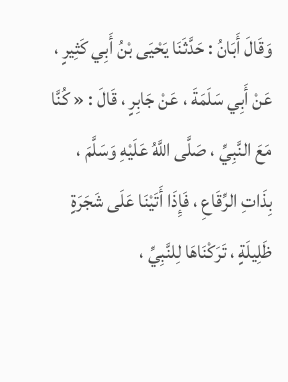وَقَالَ أَبَانُ : حَدَّثَنَا يَحْيَى بْنُ أَبِي كَثِيرٍ ، عَنْ أَبِي سَلَمَةَ ، عَنْ جَابِرٍ ، قَالَ : « كُنَّا مَعَ النَّبِيِّ ، صَلَّى اللَّهُ عَلَيْهِ وَسَلَّمَ ، بِذَاتِ الرِّقَاعِ ، فَإِذَا أَتَيْنَا عَلَى شَجَرَةٍ ظَلِيلَةٍ ، تَرَكْنَاهَا لِلنَّبِيِّ ،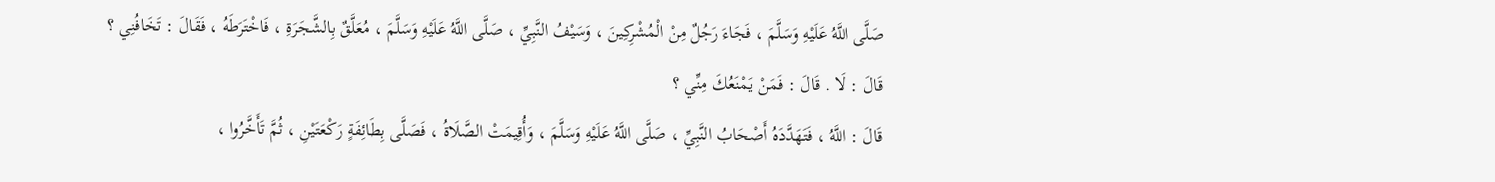صَلَّى اللَّهُ عَلَيْهِ وَسَلَّمَ ، فَجَاءَ رَجُلٌ مِنْ الْمُشْرِكِينَ ، وَسَيْفُ النَّبِيِّ ، صَلَّى اللَّهُ عَلَيْهِ وَسَلَّمَ ، مُعَلَّقٌ بِالشَّجَرَةِ ، فَاخْتَرَطَهُ ، فَقَالَ : تَخَافُنِي ؟ قَالَ : لَا . قَالَ : فَمَنْ يَمْنَعُكَ مِنِّي ؟
قَالَ : اللَّهُ ، فَتَهَدَّدَهُ أَصْحَابُ النَّبِيِّ ، صَلَّى اللَّهُ عَلَيْهِ وَسَلَّمَ ، وَأُقِيمَتْ الصَّلَاةُ ، فَصَلَّى بِطَائِفَةٍ رَكْعَتَيْنِ ، ثُمَّ تَأَخَّرُوا ،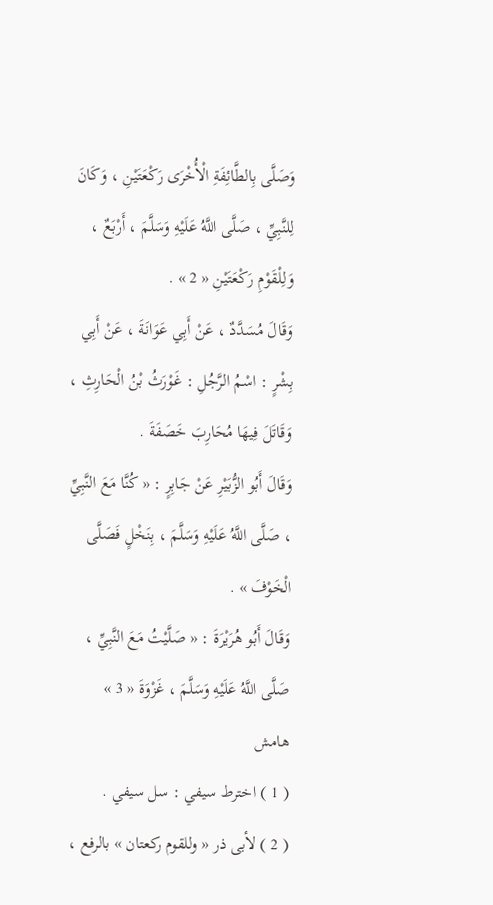وَصَلَّى بِالطَّائِفَةِ الْأُخْرَى رَكْعَتَيْنِ ، وَكَانَ لِلنَّبِيِّ ، صَلَّى اللَّهُ عَلَيْهِ وَسَلَّمَ ، أَرْبَعٌ ، وَلِلْقَوْمِ رَكْعَتَيْنِ « 2 » .
وَقَالَ مُسَدَّدٌ ، عَنْ أَبِي عَوَانَةَ ، عَنْ أَبِي بِشْرٍ : اسْمُ الرَّجُلِ : غَوْرَثُ بْنُ الْحَارِثِ ، وَقَاتَلَ فِيهَا مُحَارِبَ خَصَفَةَ .
وَقَالَ أَبُو الزُّبَيْرِ عَنْ جَابِرٍ : « كُنَّا مَعَ النَّبِيِّ ، صَلَّى اللَّهُ عَلَيْهِ وَسَلَّمَ ، بِنَخْلٍ فَصَلَّى الْخَوْفَ » .
وَقَالَ أَبُو هُرَيْرَةَ : « صَلَّيْتُ مَعَ النَّبِيِّ ، صَلَّى اللَّهُ عَلَيْهِ وَسَلَّمَ ، غَزْوَةَ « 3 »
هامش
( 1 ) اخترط سيفي : سل سيفي .
( 2 ) لأبى ذر « وللقوم ركعتان » بالرفع ،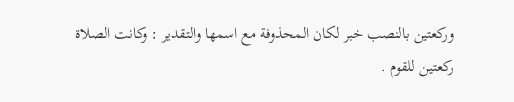وركعتين بالنصب خبر لكان المحذوفة مع اسمها والتقدير : وكانت الصلاة ركعتين للقوم .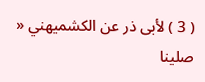( 3 ) لأبى ذر عن الكشميهني « صلينا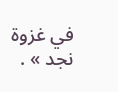في غزوة نجد » .